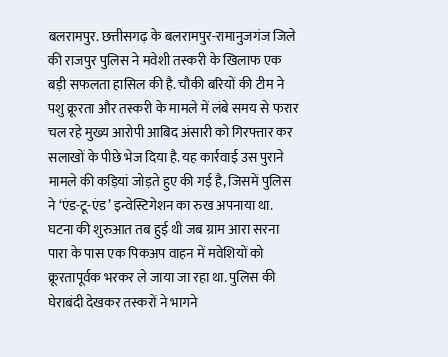बलरामपुर. छत्तीसगढ़ के बलरामपुर-रामानुजगंज जिले की राजपुर पुलिस ने मवेशी तस्करी के खिलाफ एक बड़ी सफलता हासिल की है. चौकी बरियों की टीम ने पशु क्रूरता और तस्करी के मामले में लंबे समय से फरार चल रहे मुख्य आरोपी आबिद अंसारी को गिरफ्तार कर सलाखों के पीछे भेज दिया है. यह कार्रवाई उस पुराने मामले की कड़ियां जोड़ते हुए की गई है, जिसमें पुलिस ने ‘एंड-टू-एंड’ इन्वेस्टिगेशन का रुख अपनाया था.
घटना की शुरुआत तब हुई थी जब ग्राम आरा सरना पारा के पास एक पिकअप वाहन में मवेशियों को क्रूरतापूर्वक भरकर ले जाया जा रहा था. पुलिस की घेराबंदी देखकर तस्करों ने भागने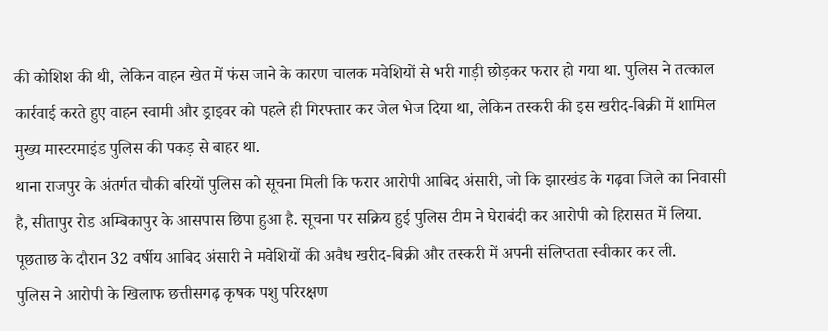की कोशिश की थी, लेकिन वाहन खेत में फंस जाने के कारण चालक मवेशियों से भरी गाड़ी छोड़कर फरार हो गया था. पुलिस ने तत्काल कार्रवाई करते हुए वाहन स्वामी और ड्राइवर को पहले ही गिरफ्तार कर जेल भेज दिया था, लेकिन तस्करी की इस खरीद-बिक्री में शामिल मुख्य मास्टरमाइंड पुलिस की पकड़ से बाहर था.
थाना राजपुर के अंतर्गत चौकी बरियों पुलिस को सूचना मिली कि फरार आरोपी आबिद अंसारी, जो कि झारखंड के गढ़वा जिले का निवासी है, सीतापुर रोड अम्बिकापुर के आसपास छिपा हुआ है. सूचना पर सक्रिय हुई पुलिस टीम ने घेराबंदी कर आरोपी को हिरासत में लिया. पूछताछ के दौरान 32 वर्षीय आबिद अंसारी ने मवेशियों की अवैध खरीद-बिक्री और तस्करी में अपनी संलिप्तता स्वीकार कर ली.
पुलिस ने आरोपी के खिलाफ छत्तीसगढ़ कृषक पशु परिरक्षण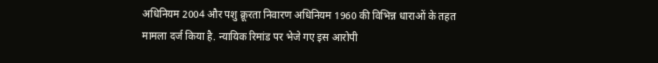अधिनियम 2004 और पशु क्रूरता निवारण अधिनियम 1960 की विभिन्न धाराओं के तहत मामला दर्ज किया है. न्यायिक रिमांड पर भेजे गए इस आरोपी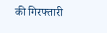की गिरफ्तारी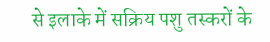से इलाके में सक्रिय पशु तस्करों के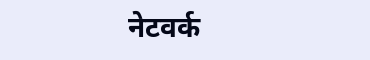नेटवर्क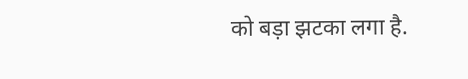को बड़ा झटका लगा है.